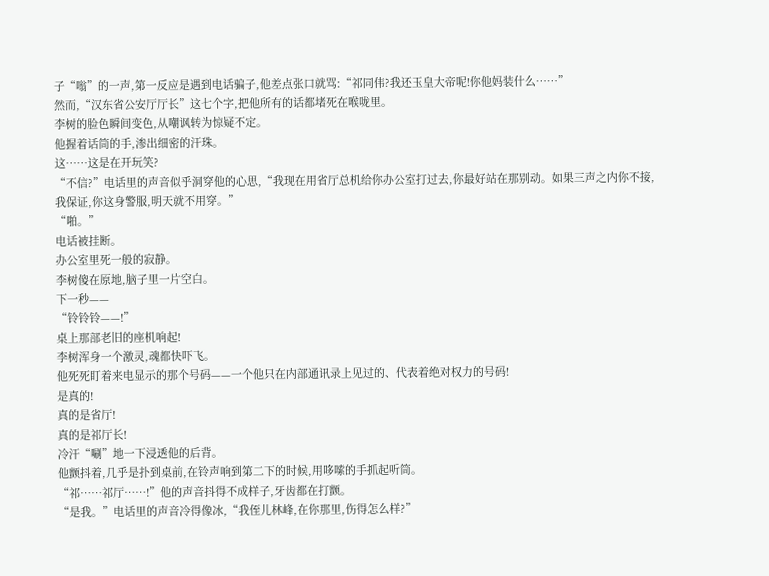子“嗡”的一声,第一反应是遇到电话骗子,他差点张口就骂:“祁同伟?我还玉皇大帝呢!你他妈装什么……”
然而,“汉东省公安厅厅长”这七个字,把他所有的话都堵死在喉咙里。
李树的脸色瞬间变色,从嘲讽转为惊疑不定。
他握着话筒的手,渗出细密的汗珠。
这……这是在开玩笑?
“不信?”电话里的声音似乎洞穿他的心思,“我现在用省厅总机给你办公室打过去,你最好站在那别动。如果三声之内你不接,我保证,你这身警服,明天就不用穿。”
“啪。”
电话被挂断。
办公室里死一般的寂静。
李树傻在原地,脑子里一片空白。
下一秒——
“铃铃铃——!”
桌上那部老旧的座机响起!
李树浑身一个激灵,魂都快吓飞。
他死死盯着来电显示的那个号码——一个他只在内部通讯录上见过的、代表着绝对权力的号码!
是真的!
真的是省厅!
真的是祁厅长!
冷汗“唰”地一下浸透他的后背。
他颤抖着,几乎是扑到桌前,在铃声响到第二下的时候,用哆嗦的手抓起听筒。
“祁……祁厅……!”他的声音抖得不成样子,牙齿都在打颤。
“是我。”电话里的声音冷得像冰,“我侄儿林峰,在你那里,伤得怎么样?”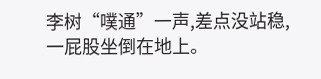李树“噗通”一声,差点没站稳,一屁股坐倒在地上。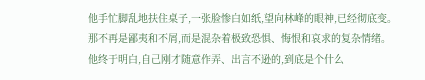他手忙脚乱地扶住桌子,一张脸惨白如纸,望向林峰的眼神,已经彻底变。
那不再是鄙夷和不屑,而是混杂着极致恐惧、悔恨和哀求的复杂情绪。
他终于明白,自己刚才随意作弄、出言不逊的,到底是个什么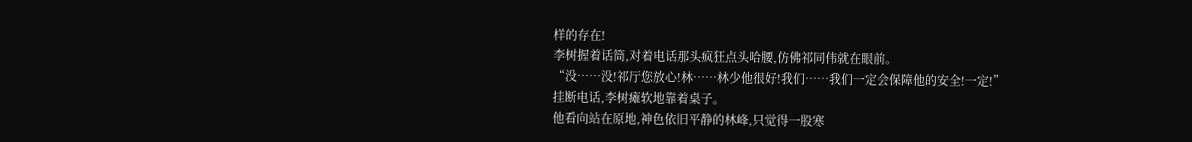样的存在!
李树握着话筒,对着电话那头疯狂点头哈腰,仿佛祁同伟就在眼前。
“没……没!祁厅您放心!林……林少他很好!我们……我们一定会保障他的安全!一定!”
挂断电话,李树瘫软地靠着桌子。
他看向站在原地,神色依旧平静的林峰,只觉得一股寒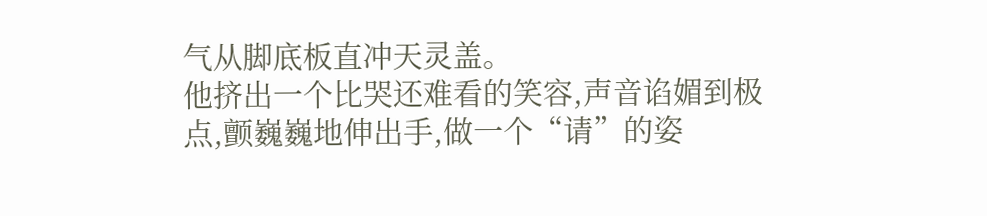气从脚底板直冲天灵盖。
他挤出一个比哭还难看的笑容,声音谄媚到极点,颤巍巍地伸出手,做一个“请”的姿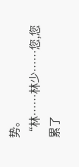势。
“林……林少……您,您累了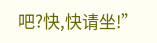吧?快,快请坐!”